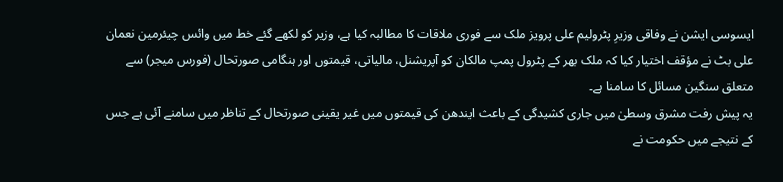ایسوسی ایشن نے وفاقی وزیرِ پٹرولیم علی پرویز ملک سے فوری ملاقات کا مطالبہ کیا ہے، وزیر کو لکھے گئے خط میں وائس چیئرمین نعمان علی بٹ نے مؤقف اختیار کیا کہ ملک بھر کے پٹرول پمپ مالکان کو آپریشنل، مالیاتی، قیمتوں اور ہنگامی صورتحال (فورس میجر) سے متعلق سنگین مسائل کا سامنا ہے۔
یہ پیش رفت مشرق وسطیٰ میں جاری کشیدگی کے باعث ایندھن کی قیمتوں میں غیر یقینی صورتحال کے تناظر میں سامنے آئی ہے جس کے نتیجے میں حکومت نے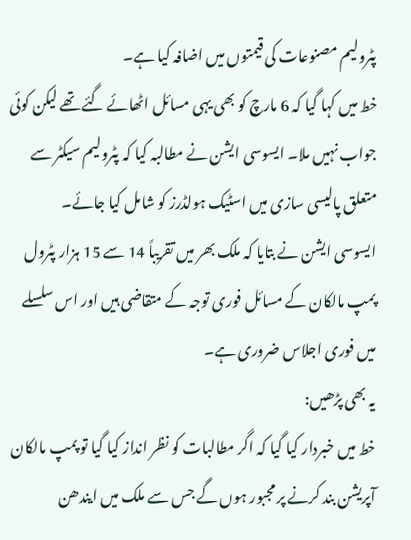پٹرولیم مصنوعات کی قیمتوں میں اضافہ کیا ہے۔
خط میں کہا گیا کہ 6 مارچ کو بھی یہی مسائل اٹھائے گئے تھے لیکن کوئی جواب نہیں ملا۔ ایسوسی ایشن نے مطالبہ کیا کہ پٹرولیم سیکٹر سے متعلق پالیسی سازی میں اسٹیک ہولڈرز کو شامل کیا جائے۔
ایسوسی ایشن نے بتایا کہ ملک بھر میں تقریباً 14 سے 15 ہزار پٹرول پمپ مالکان کے مسائل فوری توجہ کے متقاضی ہیں اور اس سلسلے میں فوری اجلاس ضروری ہے۔
یہ بھی پڑھیں:
خط میں خبردار کیا گیا کہ اگر مطالبات کو نظر انداز کیا گیا تو پمپ مالکان آپریشن بند کرنے پر مجبور ہوں گے جس سے ملک میں ایندھن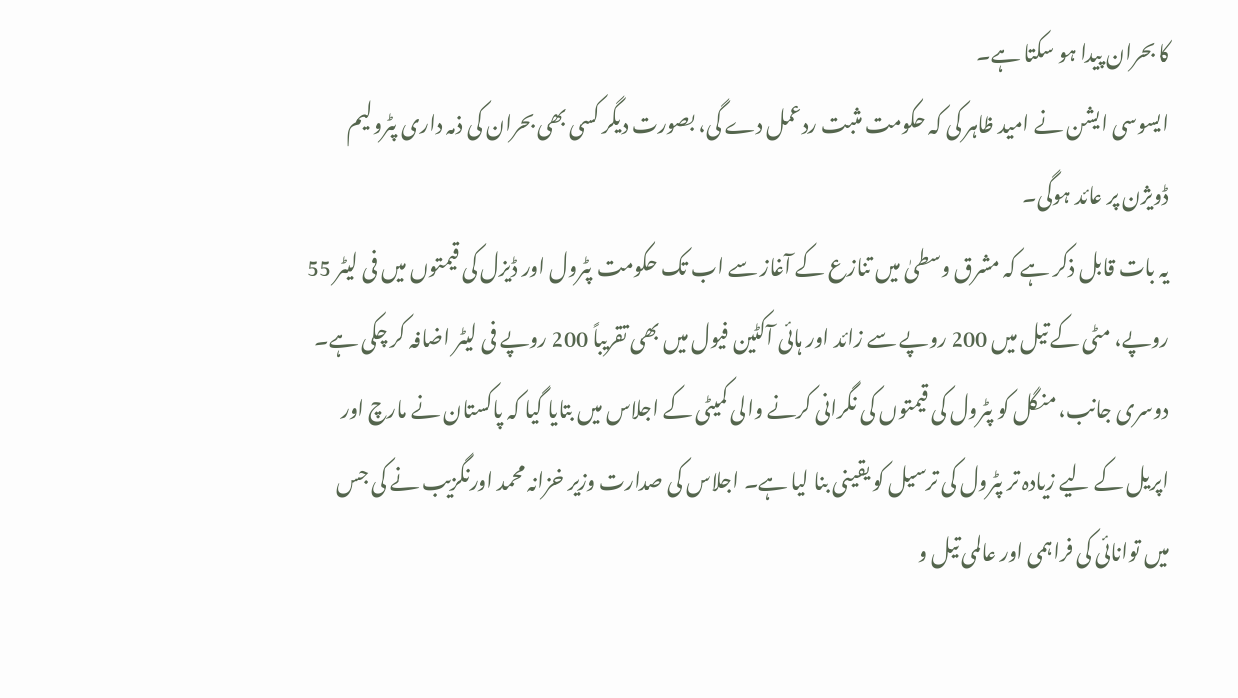کا بحران پیدا ہو سکتا ہے۔
ایسوسی ایشن نے امید ظاہر کی کہ حکومت مثبت ردعمل دے گی، بصورت دیگر کسی بھی بحران کی ذمہ داری پٹرولیم ڈویژن پر عائد ہوگی۔
یہ بات قابل ذکر ہے کہ مشرق وسطیٰ میں تنازع کے آغاز سے اب تک حکومت پٹرول اور ڈیزل کی قیمتوں میں فی لیٹر 55 روپے، مٹی کے تیل میں 200 روپے سے زائد اور ہائی آکٹین فیول میں بھی تقریباً 200 روپے فی لیٹر اضافہ کر چکی ہے۔
دوسری جانب، منگل کو پٹرول کی قیمتوں کی نگرانی کرنے والی کمیٹی کے اجلاس میں بتایا گیا کہ پاکستان نے مارچ اور اپریل کے لیے زیادہ تر پٹرول کی ترسیل کو یقینی بنا لیا ہے۔ اجلاس کی صدارت وزیر خزانہ محمد اورنگزیب نے کی جس میں توانائی کی فراہمی اور عالمی تیل و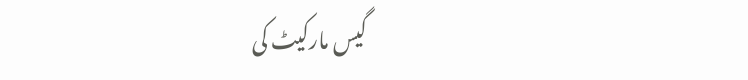گیس مارکیٹ کی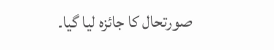صورتحال کا جائزہ لیا گیا۔